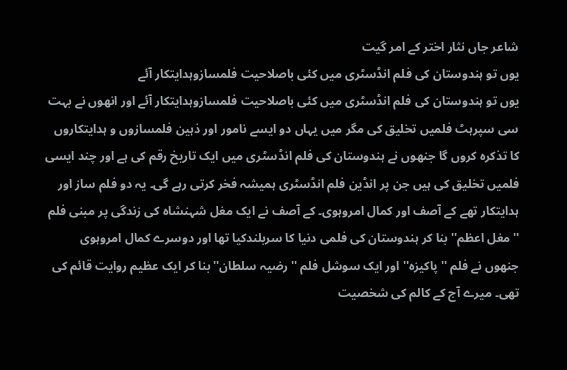شاعر جاں نثار اختر کے امر گیت
یوں تو ہندوستان کی فلم انڈسٹری میں کئی باصلاحیت فلمسازوہدایتکار آئے
یوں تو ہندوستان کی فلم انڈسٹری میں کئی باصلاحیت فلمسازوہدایتکار آئے اور انھوں نے بہت سی سپرہٹ فلمیں تخلیق کی مگر میں یہاں دو ایسے نامور اور ذہین فلمسازوں و ہدایتکاروں کا تذکرہ کروں گا جنھوں نے ہندوستان کی فلم انڈسٹری میں ایک تاریخ رقم کی ہے اور چند ایسی فلمیں تخلیق کی ہیں جن پر انڈین فلم انڈسٹری ہمیشہ فخر کرتی رہے گی۔ یہ دو فلم ساز اور ہدایتکار تھے کے آصف اور کمال امروہوی۔ کے آصف نے ایک مغل شہنشاہ کی زندگی پر مبنی فلم ''مغل اعظم'' بنا کر ہندوستان کی فلمی دنیا کا سربلندکیا تھا اور دوسرے کمال امروہوی جنھوں نے فلم ''پاکیزہ'' اور ایک سوشل فلم ''رضیہ سلطان'' بنا کر ایک عظیم روایت قائم کی تھی۔ میرے آج کے کالم کی شخصیت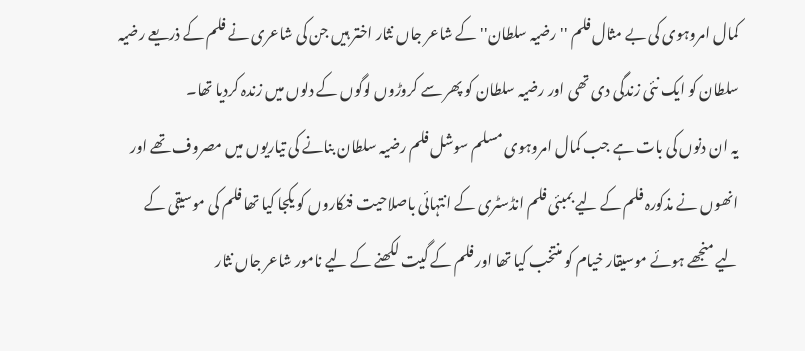کمال امروہوی کی بے مثال فلم ''رضیہ سلطان'' کے شاعر جاں نثار اختر ہیں جن کی شاعری نے فلم کے ذریعے رضیہ سلطان کو ایک نئی زندگی دی تھی اور رضیہ سلطان کو پھر سے کروڑوں لوگوں کے دلوں میں زندہ کردیا تھا۔
یہ ان دنوں کی بات ہے جب کمال امروہوی مسلم سوشل فلم رضیہ سلطان بنانے کی تیاریوں میں مصروف تھے اور انھوں نے مذکورہ فلم کے لیے بمبئی فلم انڈسٹری کے انتہائی باصلاحیت فنکاروں کو یکجا کیا تھا فلم کی موسیقی کے لیے منجھے ہوئے موسیقار خیام کو منتخب کیا تھا اور فلم کے گیت لکھنے کے لیے نامور شاعر جاں نثار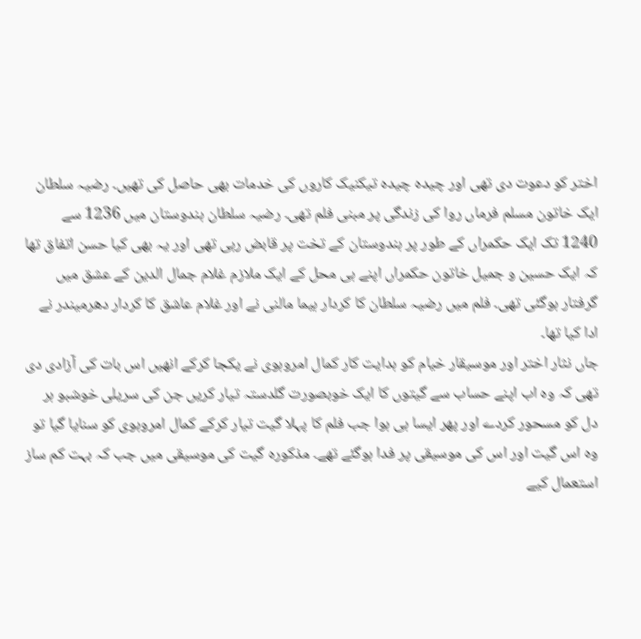اختر کو دعوت دی تھی اور چیدہ چیدہ تیکنیک کاروں کی خدمات بھی حاصل کی تھیں۔ رضیہ سلطان ایک خاتون مسلم فرماں روا کی زندگی پر مبنی فلم تھی۔ رضیہ سلطان ہندوستان میں 1236 سے 1240 تک ایک حکمراں کے طور پر ہندوستان کے تخت پر قابض رہی تھی اور یہ بھی کیا حسن اتفاق تھا کہ ایک حسین و جمیل خاتون حکمراں اپنے ہی محل کے ایک ملازم غلام جمال الدین کے عشق میں گرفتار ہوگئی تھی۔ فلم میں رضیہ سلطان کا کردار ہیما مالنی نے اور غلام عاشق کا کردار دھرمیندر نے ادا کیا تھا۔
جاں نثار اختر اور موسیقار خیام کو ہدایت کار کمال امروہوی نے یکجا کرکے انھیں اس بات کی آزادی دی تھی کہ وہ اب اپنے حساب سے گیتوں کا ایک خوبصورت گلدستہ تیار کریں جن کی سریلی خوشبو ہر دل کو مسحور کردے اور پھر ایسا ہی ہوا جب فلم کا پہلا گیت تیار کرکے کمال امروہوی کو سنایا گیا تو وہ اس گیت اور اس کی موسیقی پر فدا ہوگئے تھے۔ مذکورہ گیت کی موسیقی میں جب کہ بہت کم ساز استعمال کیے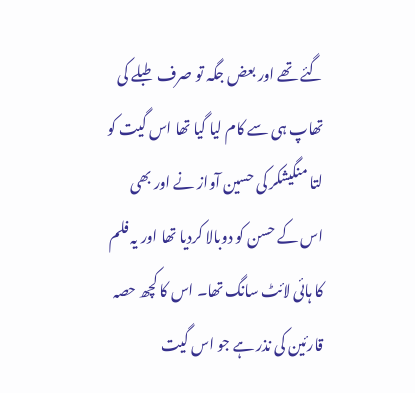گئے تھے اور بعض جگہ تو صرف طبلے کی تھاپ ہی سے کام لیا گیا تھا اس گیت کو لتا منگیشکر کی حسین آواز نے اور بھی اس کے حسن کو دوبالا کردیا تھا اور یہ فلم کا ہائی لائٹ سانگ تھا۔ اس کا کچھ حصہ قارئین کی نذر ہے جو اس گیت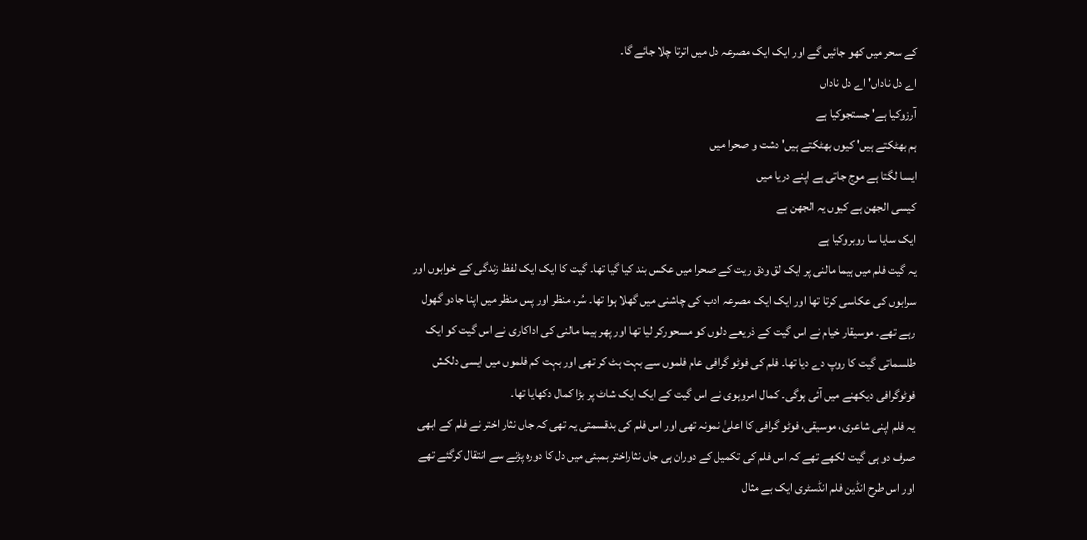کے سحر میں کھو جائیں گے اور ایک ایک مصرعہ دل میں اترتا چلا جائے گا۔
اے دل ناداں' اے دل ناداں
آرزوکیا ہے' جستجوکیا ہے
ہم بھٹکتے ہیں' کیوں بھٹکتے ہیں' دشت و صحرا میں
ایسا لگتا ہے موج جاتی ہے اپنے دریا میں
کیسی الجھن ہے کیوں یہ الجھن ہے
ایک سایا سا روبروکیا ہے
یہ گیت فلم میں ہیما مالنی پر ایک لق ودق ریت کے صحرا میں عکس بند کیا گیا تھا۔ گیت کا ایک ایک لفظ زندگی کے خوابوں اور سرابوں کی عکاسی کرتا تھا اور ایک ایک مصرعہ ادب کی چاشنی میں گھلا ہوا تھا۔ سُر، منظر اور پس منظر میں اپنا جادو گھول رہے تھے۔ موسیقار خیام نے اس گیت کے ذریعے دلوں کو مسحورکر لیا تھا اور پھر ہیما مالنی کی اداکاری نے اس گیت کو ایک طلسماتی گیت کا روپ دے دیا تھا۔ فلم کی فوٹو گرافی عام فلموں سے بہت ہٹ کر تھی اور بہت کم فلموں میں ایسی دلکش فوٹوگرافی دیکھنے میں آئی ہوگی۔ کمال امروہوی نے اس گیت کے ایک ایک شاٹ پر بڑا کمال دکھایا تھا۔
یہ فلم اپنی شاعری، موسیقی، فوٹو گرافی کا اعلیٰ نمونہ تھی اور اس فلم کی بدقسمتی یہ تھی کہ جاں نثار اختر نے فلم کے ابھی صرف دو ہی گیت لکھے تھے کہ اس فلم کی تکمیل کے دوران ہی جاں نثاراختر بمبئی میں دل کا دورہ پڑنے سے انتقال کرگئے تھے اور اس طرح انڈین فلم انڈسٹری ایک بے مثال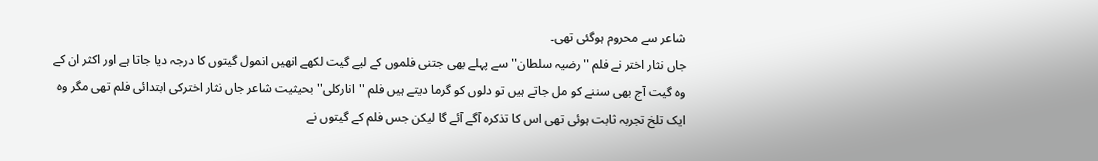شاعر سے محروم ہوگئی تھی۔
جاں نثار اختر نے فلم ''رضیہ سلطان'' سے پہلے بھی جتنی فلموں کے لیے گیت لکھے انھیں انمول گیتوں کا درجہ دیا جاتا ہے اور اکثر ان کے وہ گیت آج بھی سننے کو مل جاتے ہیں تو دلوں کو گرما دیتے ہیں فلم ''انارکلی'' بحیثیت شاعر جاں نثار اخترکی ابتدائی فلم تھی مگر وہ ایک تلخ تجربہ ثابت ہوئی تھی اس کا تذکرہ آگے آئے گا لیکن جس فلم کے گیتوں نے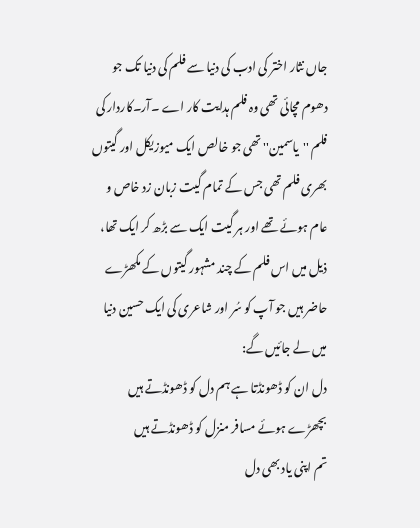جاں نثار اختر کی ادب کی دنیا سے فلم کی دنیا تک جو دھوم مچائی تھی وہ فلم ہدایت کار اے ۔آر۔کاردار کی فلم ''یاسمین'' تھی جو خالص ایک میوزیکل اور گیتوں بھری فلم تھی جس کے تمام گیت زبان زد خاص و عام ہوئے تھے اور ہر گیت ایک سے بڑھ کر ایک تھا، ذیل میں اس فلم کے چند مشہور گیتوں کے مکھڑے حاضر ہیں جو آپ کو سُر اور شاعری کی ایک حسین دنیا میں لے جائیں گے:
دل ان کو ڈھونڈتا ہے ہم دل کو ڈھونڈتے ہیں
بچھڑے ہوئے مسافر منزل کو ڈھونڈتے ہیں
تم اپنی یاد بھی دل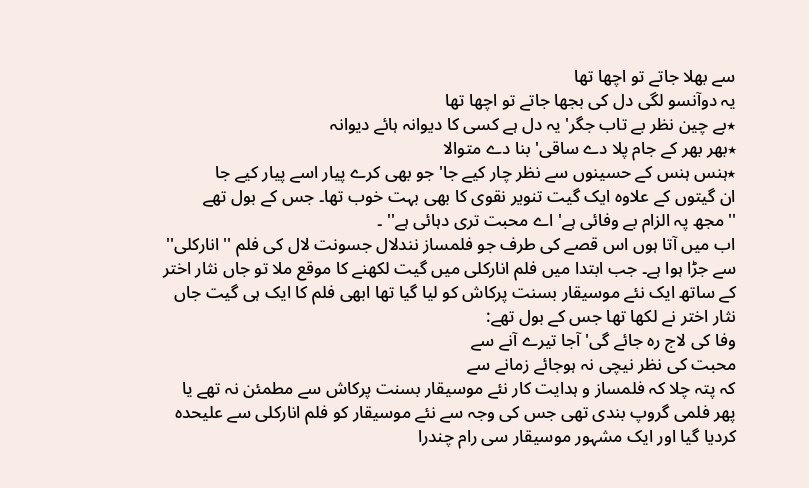سے بھلا جاتے تو اچھا تھا
یہ دوآنسو لگی دل کی بجھا جاتے تو اچھا تھا
٭بے چین نظر بے تاب جگر' یہ دل ہے کسی کا دیوانہ ہائے دیوانہ
٭بھر بھر کے جام پلا دے ساقی' بنا دے متوالا
٭ہنس ہنس کے حسینوں سے نظر چار کیے جا' جو بھی کرے پیار اسے پیار کیے جا
ان گیتوں کے علاوہ ایک گیت تنویر نقوی کا بھی بہت خوب تھا۔ جس کے بول تھے ''مجھ پہ الزام بے وفائی ہے' اے محبت تری دہائی ہے'' ۔
اب میں آتا ہوں اس قصے کی طرف جو فلمساز نندلال جسونت لال کی فلم ''انارکلی'' سے جڑا ہوا ہے۔ جب ابتدا میں فلم انارکلی میں گیت لکھنے کا موقع ملا تو جاں نثار اختر کے ساتھ ایک نئے موسیقار بسنت پرکاش کو لیا گیا تھا ابھی فلم کا ایک ہی گیت جاں نثار اختر نے لکھا تھا جس کے بول تھے:
وفا کی لاج رہ جائے گی' آجا تیرے آنے سے
محبت کی نظر نیچی نہ ہوجائے زمانے سے
کہ پتہ چلا کہ فلمساز و ہدایت کار نئے موسیقار بسنت پرکاش سے مطمئن نہ تھے یا پھر فلمی گروپ بندی تھی جس کی وجہ سے نئے موسیقار کو فلم انارکلی سے علیحدہ کردیا گیا اور ایک مشہور موسیقار سی رام چندرا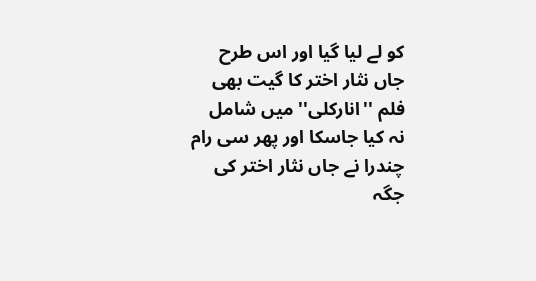کو لے لیا گیا اور اس طرح جاں نثار اختر کا گیت بھی فلم ''انارکلی'' میں شامل نہ کیا جاسکا اور پھر سی رام چندرا نے جاں نثار اختر کی جگہ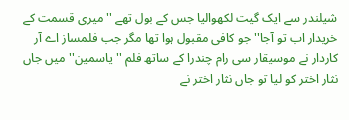شیلندر سے ایک گیت لکھوالیا جس کے بول تھے ''میری قسمت کے خریدار اب تو آجا'' جو کافی مقبول ہوا تھا مگر جب فلمساز اے آر کاردار نے موسیقار سی رام چندرا کے ساتھ فلم ''یاسمین'' میں جاں نثار اختر کو لیا تو جاں نثار اختر نے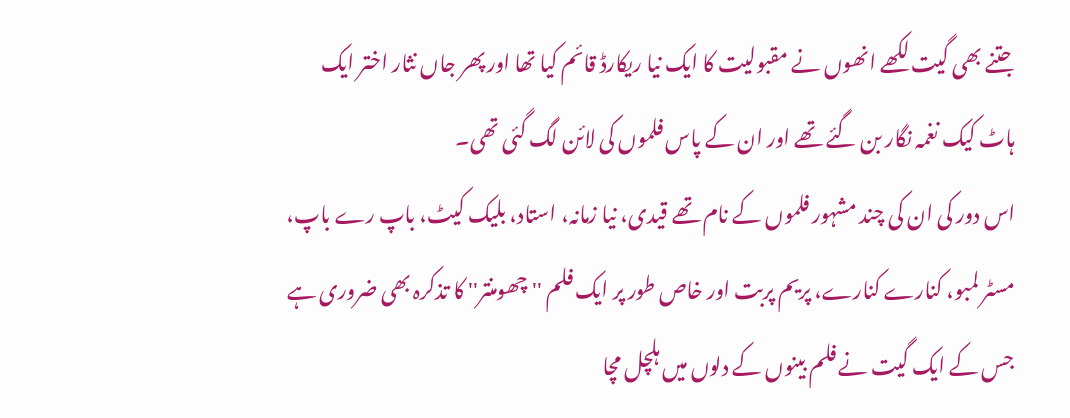جتنے بھی گیت لکھے انھوں نے مقبولیت کا ایک نیا ریکارڈ قائم کیا تھا اور پھر جاں نثار اختر ایک ہاٹ کیک نغمہ نگار بن گئے تھے اور ان کے پاس فلموں کی لائن لگ گئی تھی۔
اس دور کی ان کی چند مشہور فلموں کے نام تھے قیدی، نیا زمانہ، استاد، بلیک کیٹ، باپ رے باپ، مسٹر لمبو، کنارے کنارے، پریم پربت اور خاص طور پر ایک فلم ''چھومنتر'' کا تذکرہ بھی ضروری ہے جس کے ایک گیت نے فلم بینوں کے دلوں میں ہلچل مچا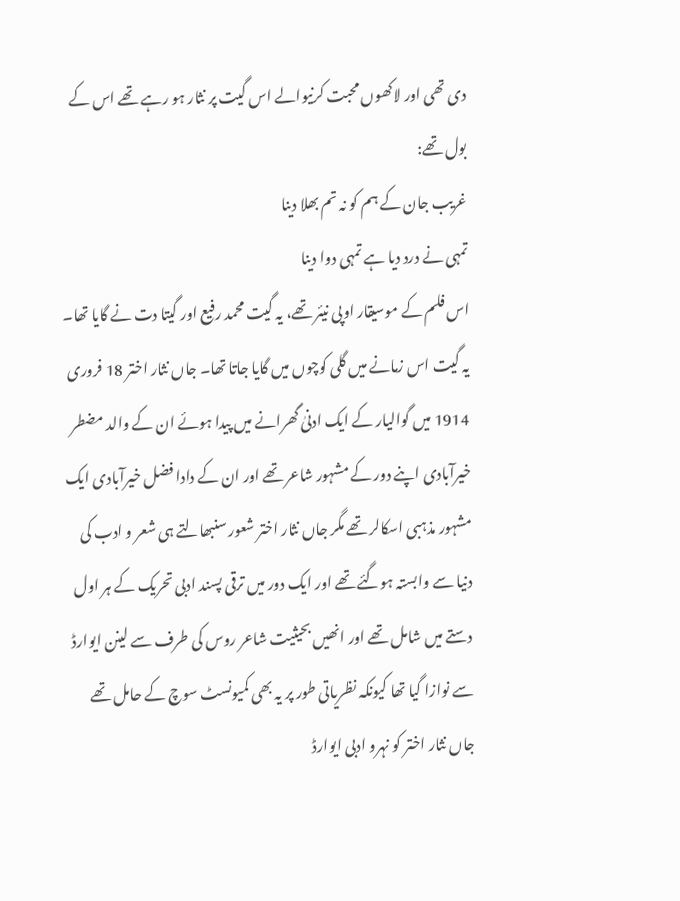دی تھی اور لاکھوں محبت کرنیوالے اس گیت پر نثار ہو رہے تھے اس کے بول تھے:
غریب جان کے ہم کو نہ تم بھلا دینا
تمہی نے درد دیا ہے تمہی دوا دینا
اس فلم کے موسیقار اوپی نیئر تھے، یہ گیت محمد رفیع اور گیتا دت نے گایا تھا۔ یہ گیت اس زمانے میں گلی کوچوں میں گایا جاتا تھا۔ جاں نثار اختر 18 فروری 1914 میں گوالیار کے ایک ادنیٰ گھرانے میں پیدا ہوئے ان کے والد مضطر خیرآبادی اپنے دور کے مشہور شاعر تھے اور ان کے دادا فضل خیرآبادی ایک مشہور مذہبی اسکالر تھے مگر جاں نثار اختر شعور سنبھالتے ہی شعر و ادب کی دنیا سے وابستہ ہوگئے تھے اور ایک دور میں ترقی پسند ادبی تحریک کے ہر اول دستے میں شامل تھے اور انھیں بحیثیت شاعر روس کی طرف سے لینن ایوارڈ سے نوازا گیا تھا کیونکہ نظریاتی طور پر یہ بھی کمیونسٹ سوچ کے حامل تھے جاں نثار اختر کو نہرو ادبی ایوارڈ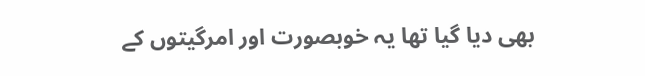بھی دیا گیا تھا یہ خوبصورت اور امرگیتوں کے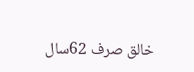خالق صرف 62سال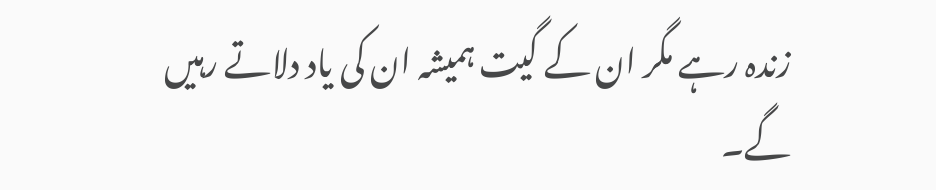زندہ رہے مگر ان کے گیت ہمیشہ ان کی یاد دلاتے رہیں گے۔